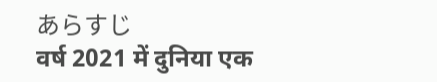あらすじ
वर्ष 2021 में दुनिया एक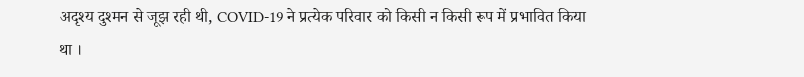अदृश्य दुश्मन से जूझ रही थी, COVID-19 ने प्रत्येक परिवार को किसी न किसी रूप में प्रभावित किया था ।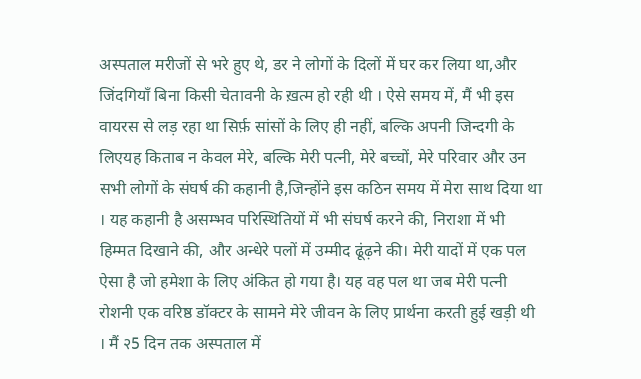अस्पताल मरीजों से भरे हुए थे, डर ने लोगों के दिलों में घर कर लिया था,और जिंदगियाँ बिना किसी चेतावनी के ख़त्म हो रही थी । ऐसे समय में, मैं भी इस वायरस से लड़ रहा था सिर्फ़ सांसों के लिए ही नहीं, बल्कि अपनी जिन्दगी के लिएयह किताब न केवल मेरे, बल्कि मेरी पत्नी, मेरे बच्चों, मेरे परिवार और उन सभी लोगों के संघर्ष की कहानी है,जिन्होंने इस कठिन समय में मेरा साथ दिया था । यह कहानी है असम्भव परिस्थितियों में भी संघर्ष करने की, निराशा में भी हिम्मत दिखाने की, और अन्धेरे पलों में उम्मीद ढूंढ़ने की। मेरी यादों में एक पल ऐसा है जो हमेशा के लिए अंकित हो गया है। यह वह पल था जब मेरी पत्नी रोशनी एक वरिष्ठ डॉक्टर के सामने मेरे जीवन के लिए प्रार्थना करती हुई खड़ी थी । मैं २5 दिन तक अस्पताल में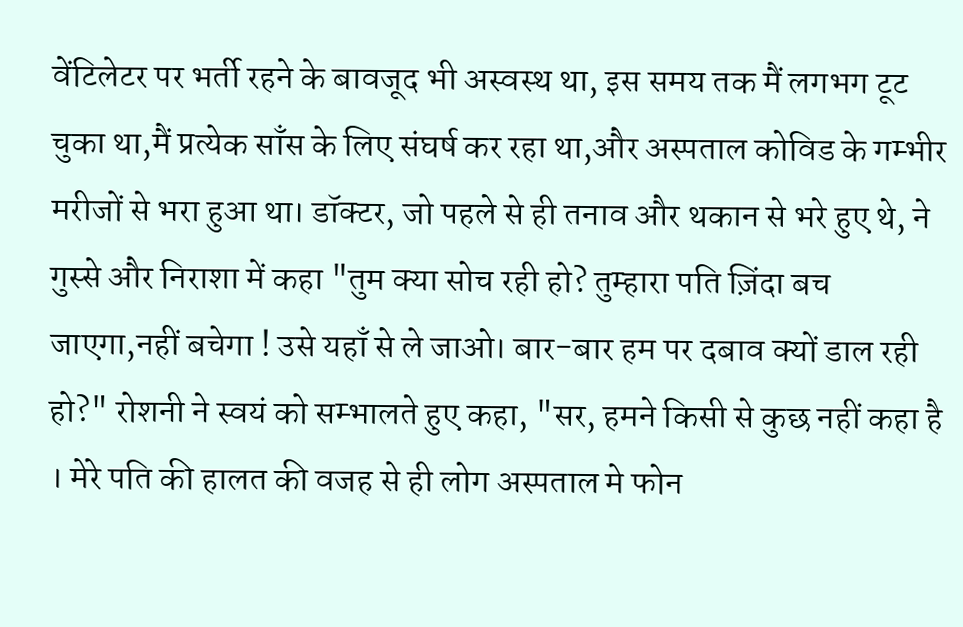वेंटिलेटर पर भर्ती रहने के बावजूद भी अस्वस्थ था, इस समय तक मैं लगभग टूट चुका था,मैं प्रत्येक साँस के लिए संघर्ष कर रहा था,और अस्पताल कोविड के गम्भीर मरीजों से भरा हुआ था। डॉक्टर, जो पहले से ही तनाव और थकान से भरे हुए थे, ने गुस्से और निराशा में कहा "तुम क्या सोच रही हो? तुम्हारा पति ज़िंदा बच जाएगा,नहीं बचेगा ! उसे यहाँ से ले जाओ। बार-बार हम पर दबाव क्यों डाल रही हो?" रोशनी ने स्वयं को सम्भालते हुए कहा, "सर, हमने किसी से कुछ नहीं कहा है । मेरे पति की हालत की वजह से ही लोग अस्पताल मे फोन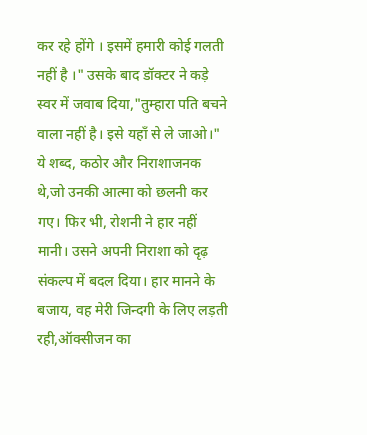कर रहे होंगे । इसमें हमारी कोई गलती नहीं है ।" उसके बाद डॉक्टर ने कड़े स्वर में जवाब दिया,"तुम्हारा पति बचने वाला नहीं है। इसे यहाँ से ले जाओ।" ये शब्द, कठोर और निराशाजनक थे,जो उनकी आत्मा को छलनी कर गए। फिर भी, रोशनी ने हार नहीं मानी। उसने अपनी निराशा को दृढ़ संकल्प में बदल दिया। हार मानने के बजाय, वह मेरी जिन्दगी के लिए लड़ती रही,ऑक्सीजन का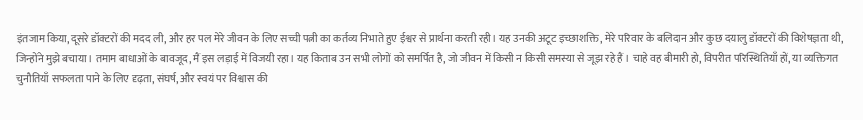इंतजाम किया, दूसरे डॉक्टरों की मदद ली, और हर पल मेरे जीवन के लिए सच्ची पत्नी का कर्तव्य निभाते हुए ईश्वर से प्रार्थना करती रही। यह उनकी अटूट इच्छाशक्ति, मेरे परिवार के बलिदान और कुछ दयालु डॉक्टरों की विशेषज्ञता थी, जिन्होंने मुझे बचाया। तमाम बाधाओं के बावजूद, मैं इस लड़ाई में विजयी रहा। यह किताब उन सभी लोगों को समर्पित है, जो जीवन में किसी न किसी समस्या से जूझ रहे हैं । चाहे वह बीमारी हो, विपरीत परिस्थितियाँ हों, या व्यक्तिगत चुनौतियाँ सफलता पाने के लिए दृढ़ता, संघर्ष, और स्वयं पर विश्वास की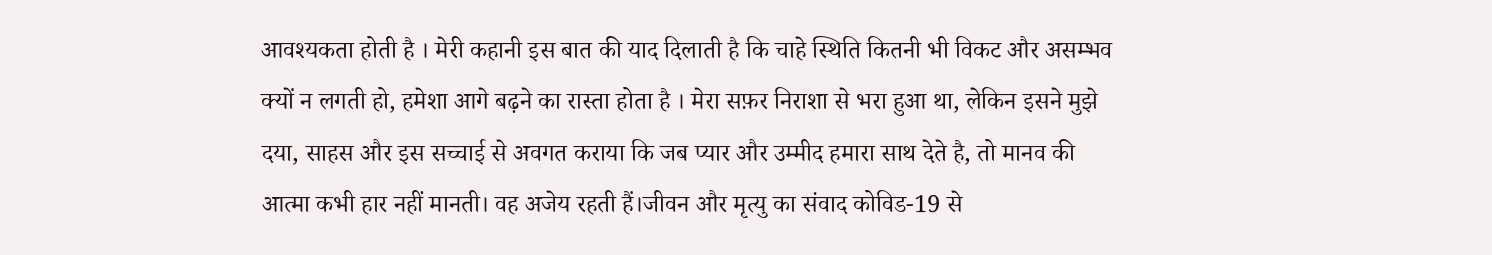आवश्यकता होती है । मेरी कहानी इस बात की याद दिलाती है कि चाहे स्थिति कितनी भी विकट और असम्भव क्यों न लगती हो, हमेशा आगे बढ़ने का रास्ता होता है । मेरा सफ़र निराशा से भरा हुआ था, लेकिन इसने मुझे दया, साहस और इस सच्चाई से अवगत कराया कि जब प्यार और उम्मीद हमारा साथ देते है, तो मानव की आत्मा कभी हार नहीं मानती। वह अजेय रहती हैं।जीवन और मृत्यु का संवाद कोविड-19 से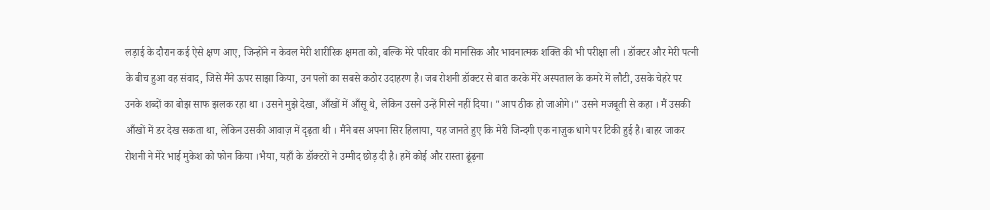लड़ाई के दौरान कई ऐसे क्षण आए, जिन्होंने न केवल मेरी शारीरिक क्षमता को, बल्कि मेरे परिवार की मानसिक और भावनात्मक शक्ति की भी परीक्षा ली । डॉक्टर और मेरी पत्नी के बीच हुआ वह संवाद, जिसे मैंने ऊपर साझा किया, उन पलों का सबसे कठोर उदाहरण है। जब रोशनी डॉक्टर से बात करके मेरे अस्पताल के कमरे में लौटी, उसके चेहरे पर उनके शब्दों का बोझ साफ झलक रहा था । उसने मुझे देखा, आँखों में आँसू थे, लेकिन उसने उन्हें गिरने नहीं दिया। "आप ठीक हो जाओगे।" उसने मजबूती से कहा । मैं उसकी आँखों में डर देख सकता था, लेकिन उसकी आवाज़ में दृढ़ता थी । मैंने बस अपना सिर हिलाया, यह जानते हुए कि मेरी जिन्दगी एक नाज़ुक धागे पर टिकी हुई है। बाहर जाकर रोशनी ने मेरे भाई मुकेश को फोन किया ।भैया, यहाँ के डॉक्टरों ने उम्मीद छोड़ दी है। हमें कोई और रास्ता ढूंढ़ना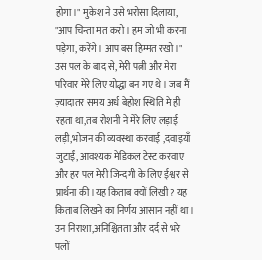होगा।" मुकेश ने उसे भरोसा दिलाया, "आप चिन्ता मत करो । हम जो भी करना पड़ेगा, करेंगे। आप बस हिम्मत रखो।" उस पल के बाद से, मेरी पत्नी और मेरा परिवार मेरे लिए योद्धा बन गए थे। जब मैं ज़्यादातर समय अर्ध बेहोश स्थिति मे ही रहता था,तब रोशनी ने मेरे लिए लड़ाई लड़ी,भोजन की व्यवस्था करवाई ,दवाइयाँ जुटाईं, आवश्यक मेडिकल टेस्ट करवाए और हर पल मेरी जिन्दगी के लिए ईश्वर से प्रार्थना की।यह किताब क्यों लिखी? यह किताब लिखने का निर्णय आसान नहीं था । उन निराशा,अनिश्चितता और दर्द से भरे पलों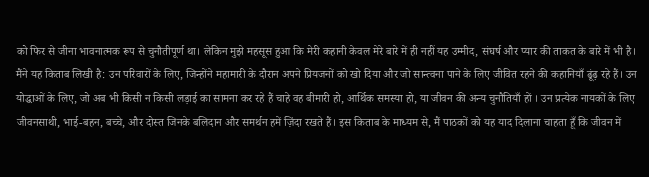को फिर से जीना भावनात्मक रूप से चुनौतीपूर्ण था। लेकिन मुझे महसूस हुआ कि मेरी कहानी केवल मेरे बारे में ही नहीं यह उम्मीद, संघर्ष और प्यार की ताकत के बारे में भी है। मैंने यह किताब लिखी है: उन परिवारों के लिए, जिन्होंने महामारी के दौरान अपने प्रियजनों को खो दिया और जो सान्त्वना पाने के लिए जीवित रहने की कहानियाँ ढूंढ़ रहे हैं। उन योद्धाओं के लिए, जो अब भी किसी न किसी लड़ाई का सामना कर रहे हैं चाहे वह बीमारी हो, आर्थिक समस्या हो, या जीवन की अन्य चुनौतियाँ हों । उन प्रत्येक नायकों के लिए जीवनसाथी, भाई-बहन, बच्चे, और दोस्त जिनके बलिदान और समर्थन हमें ज़िंदा रखते हैं। इस किताब के माध्यम से, मैं पाठकों को यह याद दिलाना चाहता हूँ कि जीवन में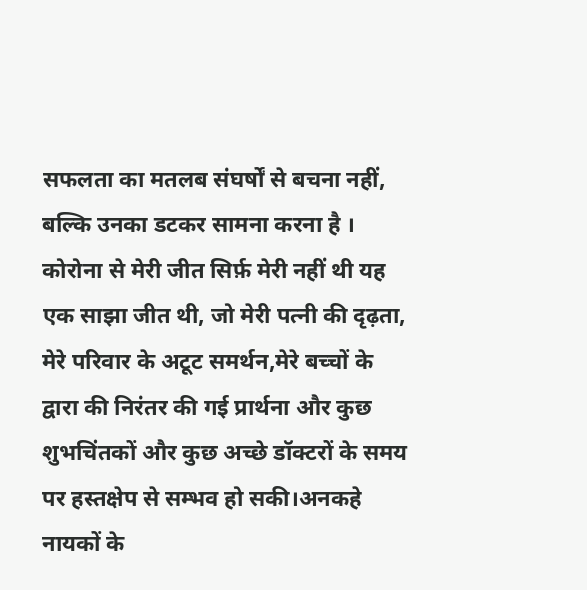सफलता का मतलब संघर्षों से बचना नहीं, बल्कि उनका डटकर सामना करना है । कोरोना से मेरी जीत सिर्फ़ मेरी नहीं थी यह एक साझा जीत थी, जो मेरी पत्नी की दृढ़ता, मेरे परिवार के अटूट समर्थन,मेरे बच्चों के द्वारा की निरंतर की गई प्रार्थना और कुछ शुभचिंतकों और कुछ अच्छे डॉक्टरों के समय पर हस्तक्षेप से सम्भव हो सकी।अनकहे नायकों के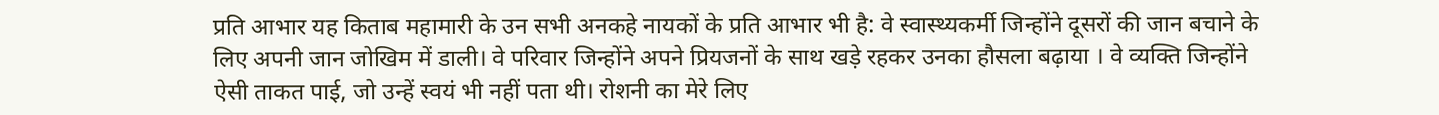प्रति आभार यह किताब महामारी के उन सभी अनकहे नायकों के प्रति आभार भी है: वे स्वास्थ्यकर्मी जिन्होंने दूसरों की जान बचाने के लिए अपनी जान जोखिम में डाली। वे परिवार जिन्होंने अपने प्रियजनों के साथ खड़े रहकर उनका हौसला बढ़ाया । वे व्यक्ति जिन्होंने ऐसी ताकत पाई, जो उन्हें स्वयं भी नहीं पता थी। रोशनी का मेरे लिए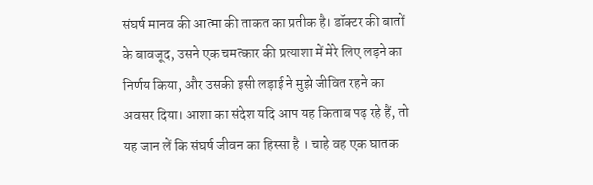संघर्ष मानव की आत्मा की ताकत का प्रतीक है। डॉक्टर की बातों के बावजूद, उसने एक चमत्कार की प्रत्याशा में मेरे लिए लड़ने का निर्णय किया, और उसकी इसी लड़ाई ने मुझे जीवित रहने का अवसर दिया। आशा का संदेश यदि आप यह किताब पढ़ रहे हैं, तो यह जान लें कि संघर्ष जीवन का हिस्सा है । चाहे वह एक घातक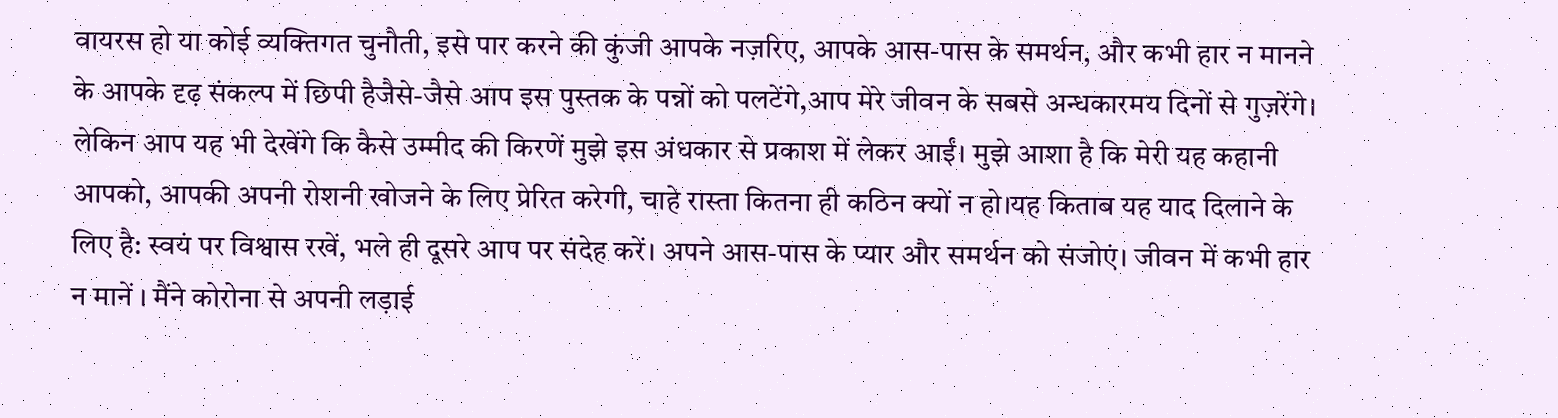वायरस हो या कोई व्यक्तिगत चुनौती, इसे पार करने की कुंजी आपके नज़रिए, आपके आस-पास के समर्थन, और कभी हार न मानने के आपके दृढ़ संकल्प में छिपी हैजैसे-जैसे आप इस पुस्तक के पन्नों को पलटेंगे,आप मेरे जीवन के सबसे अन्धकारमय दिनों से गुज़रेंगे। लेकिन आप यह भी देखेंगे कि कैसे उम्मीद की किरणें मुझे इस अंधकार से प्रकाश में लेकर आईं। मुझे आशा है कि मेरी यह कहानी आपको, आपकी अपनी रोशनी खोजने के लिए प्रेरित करेगी, चाहे रास्ता कितना ही कठिन क्यों न हो।यह किताब यह याद दिलाने के लिए है: स्वयं पर विश्वास रखें, भले ही दूसरे आप पर संदेह करें। अपने आस-पास के प्यार और समर्थन को संजोएं। जीवन में कभी हार न मानें । मैंने कोरोना से अपनी लड़ाई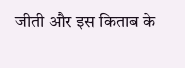जीती और इस किताब के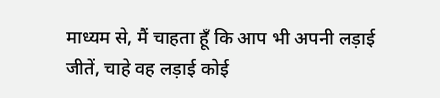माध्यम से, मैं चाहता हूँ कि आप भी अपनी लड़ाई जीतें, चाहे वह लड़ाई कोई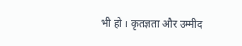भी हो । कृतज्ञता और उम्मीद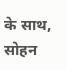के साथ, सोहन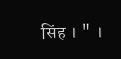सिंह । " ।